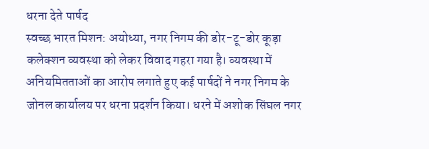धरना देते पार्षद
स्वच्छ भारत मिशन: अयोध्या, नगर निगम की डोर-टू-डोर कूड़ा कलेक्शन व्यवस्था को लेकर विवाद गहरा गया है। व्यवस्था में अनियमितताओं का आरोप लगाते हुए कई पार्षदों ने नगर निगम के जोनल कार्यालय पर धरना प्रदर्शन किया। धरने में अशोक सिंघल नगर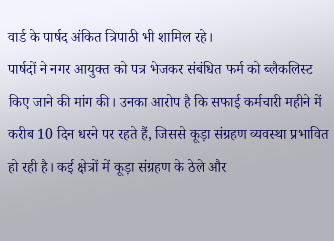वार्ड के पार्षद अंकित त्रिपाठी भी शामिल रहे।
पार्षदों ने नगर आयुक्त को पत्र भेजकर संबंधित फर्म को ब्लैकलिस्ट किए जाने की मांग की। उनका आरोप है कि सफाई कर्मचारी महीने में करीब 10 दिन धरने पर रहते हैं, जिससे कूड़ा संग्रहण व्यवस्था प्रभावित हो रही है। कई क्षेत्रों में कूड़ा संग्रहण के ठेले और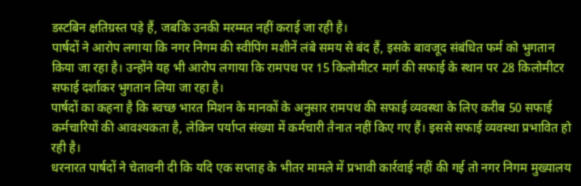डस्टबिन क्षतिग्रस्त पड़े हैं, जबकि उनकी मरम्मत नहीं कराई जा रही है।
पार्षदों ने आरोप लगाया कि नगर निगम की स्वीपिंग मशीनें लंबे समय से बंद हैं, इसके बावजूद संबंधित फर्म को भुगतान किया जा रहा है। उन्होंने यह भी आरोप लगाया कि रामपथ पर 15 किलोमीटर मार्ग की सफाई के स्थान पर 28 किलोमीटर सफाई दर्शाकर भुगतान लिया जा रहा है।
पार्षदों का कहना है कि स्वच्छ भारत मिशन के मानकों के अनुसार रामपथ की सफाई व्यवस्था के लिए करीब 50 सफाई कर्मचारियों की आवश्यकता है, लेकिन पर्याप्त संख्या में कर्मचारी तैनात नहीं किए गए हैं। इससे सफाई व्यवस्था प्रभावित हो रही है।
धरनारत पार्षदों ने चेतावनी दी कि यदि एक सप्ताह के भीतर मामले में प्रभावी कार्रवाई नहीं की गई तो नगर निगम मुख्यालय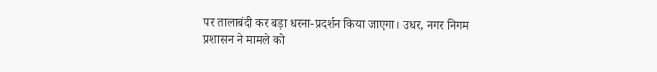पर तालाबंदी कर बड़ा धरना-प्रदर्शन किया जाएगा। उधर, नगर निगम प्रशासन ने मामले को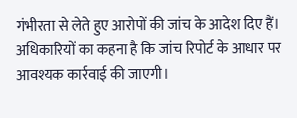गंभीरता से लेते हुए आरोपों की जांच के आदेश दिए हैं। अधिकारियों का कहना है कि जांच रिपोर्ट के आधार पर आवश्यक कार्रवाई की जाएगी।